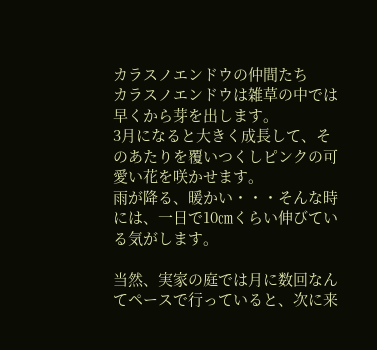カラスノエンドウの仲間たち
カラスノエンドウは雑草の中では早くから芽を出します。
3月になると大きく成長して、そのあたりを覆いつくしピンクの可愛い花を咲かせます。
雨が降る、暖かい・・・そんな時には、一日で10㎝くらい伸びている気がします。

当然、実家の庭では月に数回なんてペースで行っていると、次に来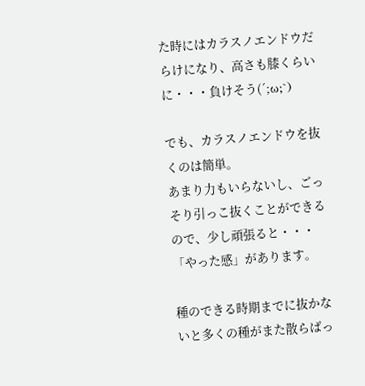た時にはカラスノエンドウだらけになり、高さも膝くらいに・・・負けそう(´;ω;`)

でも、カラスノエンドウを抜くのは簡単。
あまり力もいらないし、ごっそり引っこ抜くことができるので、少し頑張ると・・・「やった感」があります。

種のできる時期までに抜かないと多くの種がまた散らばっ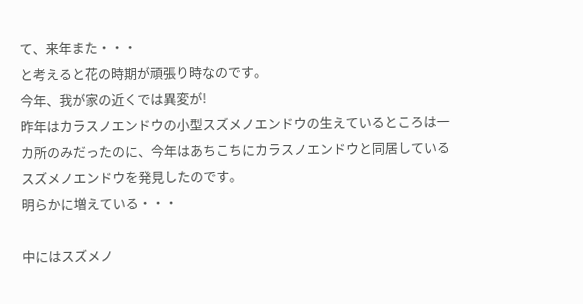て、来年また・・・
と考えると花の時期が頑張り時なのです。
今年、我が家の近くでは異変が!
昨年はカラスノエンドウの小型スズメノエンドウの生えているところは一カ所のみだったのに、今年はあちこちにカラスノエンドウと同居しているスズメノエンドウを発見したのです。
明らかに増えている・・・

中にはスズメノ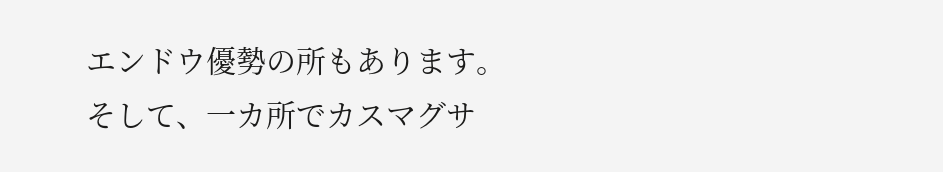エンドウ優勢の所もあります。
そして、一カ所でカスマグサ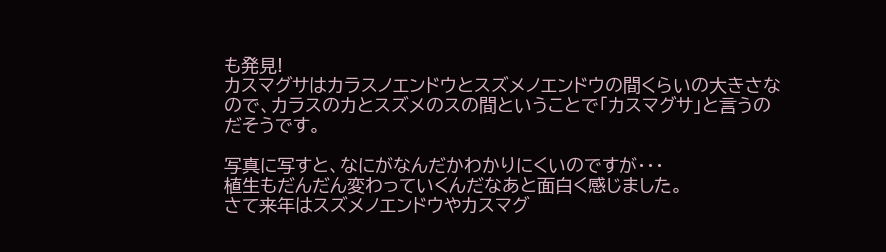も発見!
カスマグサはカラスノエンドウとスズメノエンドウの間くらいの大きさなので、カラスのカとスズメのスの間ということで「カスマグサ」と言うのだそうです。

写真に写すと、なにがなんだかわかりにくいのですが・・・
植生もだんだん変わっていくんだなあと面白く感じました。
さて来年はスズメノエンドウやカスマグ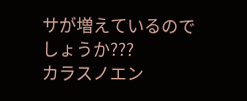サが増えているのでしょうか???
カラスノエン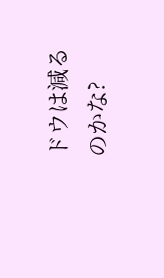ドウは減るのかな?